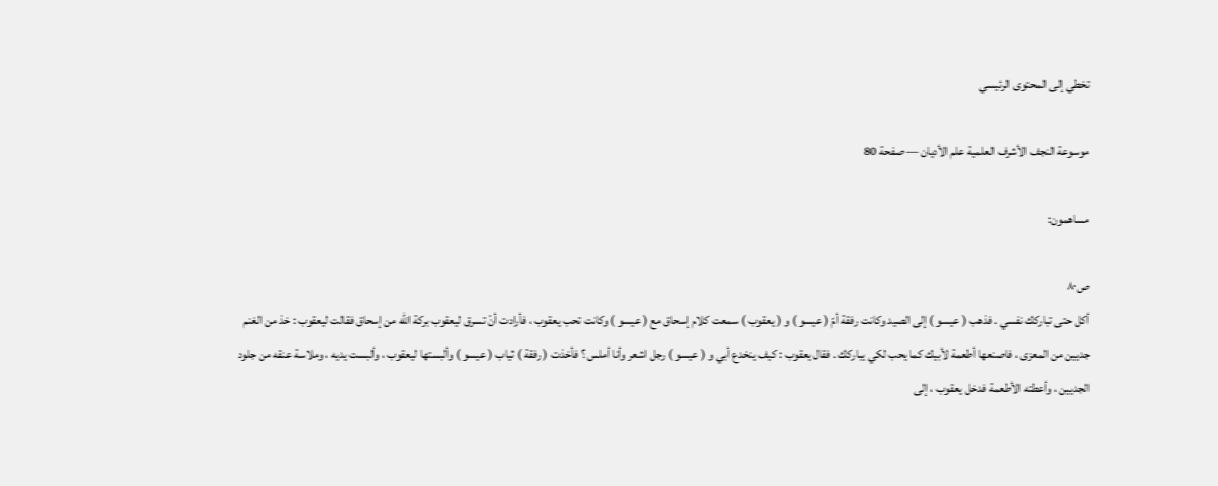تخطي إلى المحتوى الرئيسي

موسوعة النجف الأشرف العلمية علم الأديان — صفحة 80

مساهمون:

ص٨٠
أكل حتى تباركك نفسي . فذهب ( عيسو ) إلى الصيد وكانت رفقة أمّ ( عيسو ) و ( يعقوب ) سمعت كلام إسحاق مع ( عيسو ) وكانت تحب يعقوب ، فأرادت أنْ تسرق ليعقوب بركة الله من إسحاق فقالت ليعقوب : خذ من الغنم جديين من المعزى ، فاصنعها أطعمة لأبيك كما يحب لكي يباركك . فقال يعقوب : كيف ينخدع أبي و ( عيسو ) رجل اشعر وأنا أملس ؟ فأخذت ( رفقة ) ثياب ( عيسو ) وألبستها ليعقوب ، وألبست يديه ، وملاسة عنقه من جلود الجديين ، وأعطته الأطعمة فدخل يعقوب ، إلى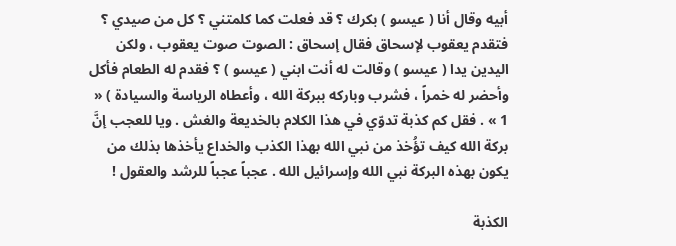أبيه وقال أنا ( عيسو ) بكرك ؟ قد فعلت كما كلمتني ؟ كل من صيدي ؟ فتقدم يعقوب لإسحاق فقال إسحاق : الصوت صوت يعقوب ، ولكن اليدين يدا ( عيسو ) وقالت له أنت ابني ( عيسو ) ؟ فقدم له الطعام فأكل وأحضر له خمراً ، فشرب وباركه ببركة الله ، وأعطاه الرياسة والسيادة ) « 1 » . فقل كم كذبة تدوّي في هذا الكلام بالخديعة والغش . ويا للعجب إنَّ بركة الله كيف تؤُخذ من نبي الله بهذا الكذب والخداع يأخذها بذلك من يكون بهذه البركة نبي الله وإسرائيل الله . عجباً عجباً للرشد والعقول !

الكذبة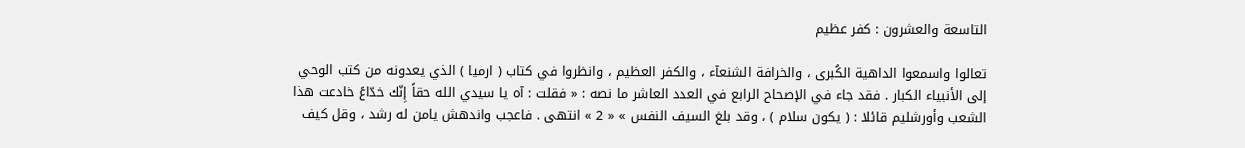التاسعة والعشرون : كفر عظيم

تعالوا واسمعوا الداهية الكُبرى ، والخرافة الشنعآء ، والكفر العظيم ، وانظروا في كتاب ( ارميا ) الذي يعدونه من كتب الوحي إلى الأنبياء الكبار . فقد جاء في الإصحاح الرابع في العدد العاشر ما نصه : « فقلت : آه يا سيدي الله حقاً إِنّك خدّاعً خادعت هذا الشعب وأورشليم قائلا : ( يكون سلام ) ، وقد بلغ السيف النفس » « 2 » انتهى . فاعجب واندهش يامن له رشد ، وقل كيف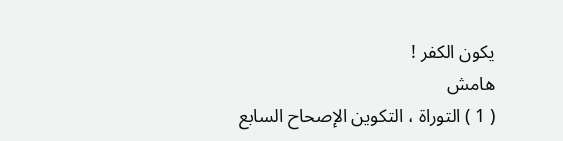يكون الكفر !
هامش
( 1 ) التوراة ، التكوين الإصحاح السابع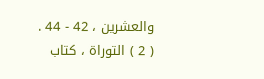والعشرين ، 42 - 44 . ( 2 ) التوراة ، كتاب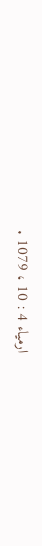ارمياء 4 : 10 ، 1079 .